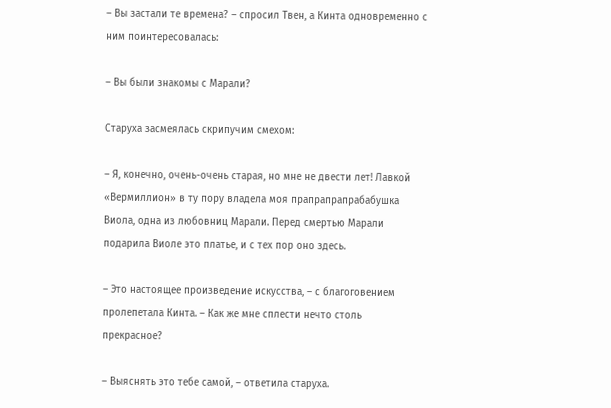– Вы застали те времена? – спросил Твен, а Кинта одновременно с ним поинтересовалась:

– Вы были знакомы с Марали?

Старуха засмеялась скрипучим смехом:

– Я, конечно, очень-очень старая, но мне не двести лет! Лавкой «Вермиллион» в ту пору владела моя прапрапрапрабабушка Виола, одна из любовниц Марали. Перед смертью Марали подарила Виоле это платье, и с тех пор оно здесь.

– Это настоящее произведение искусства, – с благоговением пролепетала Кинта. – Как же мне сплести нечто столь прекрасное?

– Выяснять это тебе самой, – ответила старуха.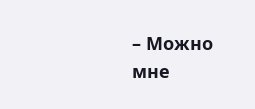– Можно мне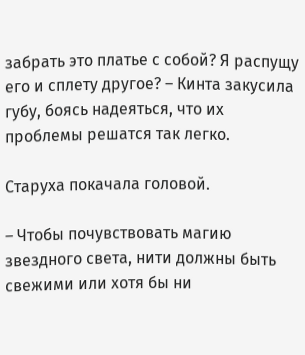забрать это платье с собой? Я распущу его и сплету другое? – Кинта закусила губу, боясь надеяться, что их проблемы решатся так легко.

Старуха покачала головой.

– Чтобы почувствовать магию звездного света, нити должны быть свежими или хотя бы ни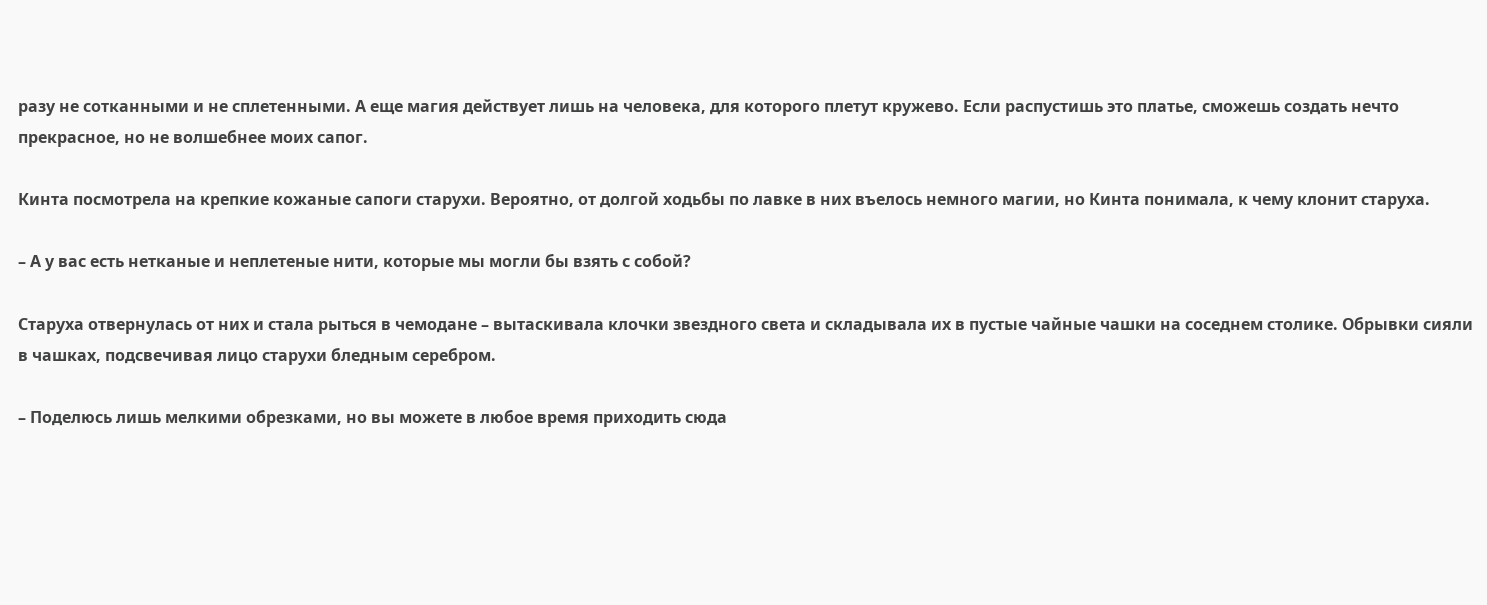разу не сотканными и не сплетенными. А еще магия действует лишь на человека, для которого плетут кружево. Если распустишь это платье, сможешь создать нечто прекрасное, но не волшебнее моих сапог.

Кинта посмотрела на крепкие кожаные сапоги старухи. Вероятно, от долгой ходьбы по лавке в них въелось немного магии, но Кинта понимала, к чему клонит старуха.

– А у вас есть нетканые и неплетеные нити, которые мы могли бы взять с собой?

Старуха отвернулась от них и стала рыться в чемодане – вытаскивала клочки звездного света и складывала их в пустые чайные чашки на соседнем столике. Обрывки сияли в чашках, подсвечивая лицо старухи бледным серебром.

– Поделюсь лишь мелкими обрезками, но вы можете в любое время приходить сюда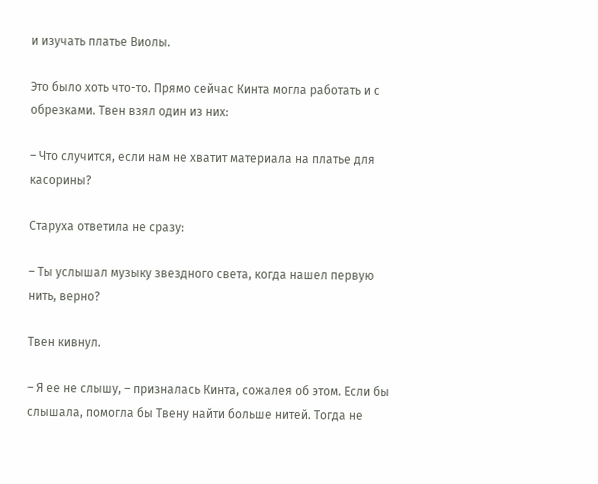и изучать платье Виолы.

Это было хоть что-то. Прямо сейчас Кинта могла работать и с обрезками. Твен взял один из них:

– Что случится, если нам не хватит материала на платье для касорины?

Старуха ответила не сразу:

– Ты услышал музыку звездного света, когда нашел первую нить, верно?

Твен кивнул.

– Я ее не слышу, – призналась Кинта, сожалея об этом. Если бы слышала, помогла бы Твену найти больше нитей. Тогда не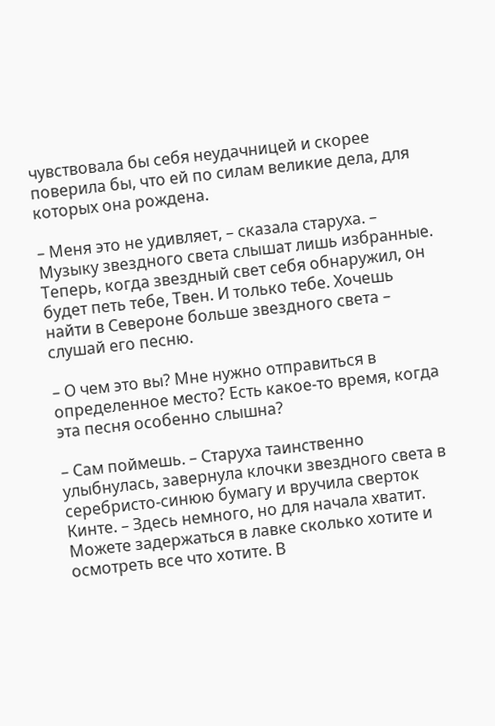чувствовала бы себя неудачницей и скорее поверила бы, что ей по силам великие дела, для которых она рождена.

– Меня это не удивляет, – сказала старуха. – Музыку звездного света слышат лишь избранные. Теперь, когда звездный свет себя обнаружил, он будет петь тебе, Твен. И только тебе. Хочешь найти в Североне больше звездного света – слушай его песню.

– О чем это вы? Мне нужно отправиться в определенное место? Есть какое-то время, когда эта песня особенно слышна?

– Сам поймешь. – Старуха таинственно улыбнулась, завернула клочки звездного света в серебристо-синюю бумагу и вручила сверток Кинте. – Здесь немного, но для начала хватит. Можете задержаться в лавке сколько хотите и осмотреть все что хотите. В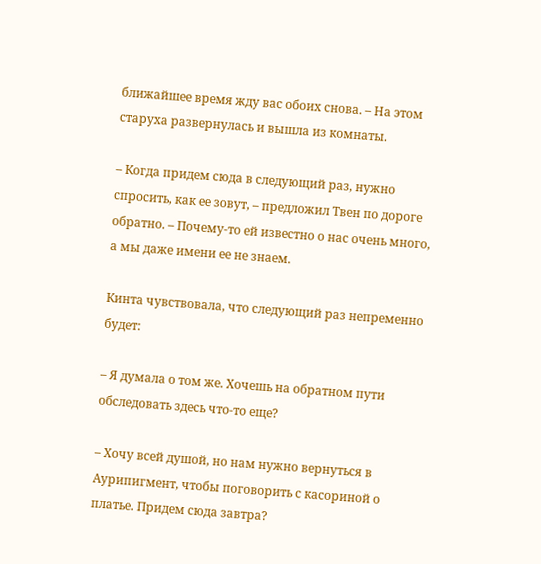ближайшее время жду вас обоих снова. – На этом старуха развернулась и вышла из комнаты.

– Когда придем сюда в следующий раз, нужно спросить, как ее зовут, – предложил Твен по дороге обратно. – Почему-то ей известно о нас очень много, а мы даже имени ее не знаем.

Кинта чувствовала, что следующий раз непременно будет:

– Я думала о том же. Хочешь на обратном пути обследовать здесь что-то еще?

– Хочу всей душой, но нам нужно вернуться в Аурипигмент, чтобы поговорить с касориной о платье. Придем сюда завтра?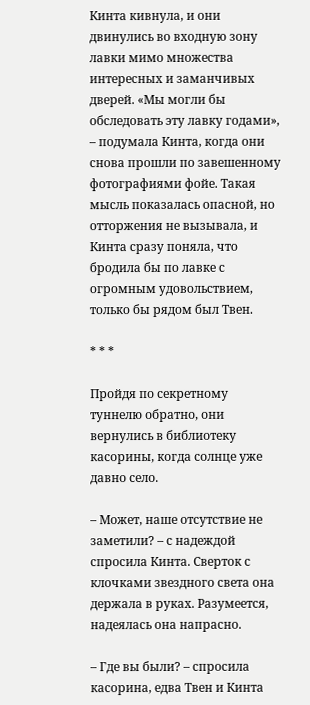Кинта кивнула, и они двинулись во входную зону лавки мимо множества интересных и заманчивых дверей. «Мы могли бы обследовать эту лавку годами», – подумала Кинта, когда они снова прошли по завешенному фотографиями фойе. Такая мысль показалась опасной, но отторжения не вызывала, и Кинта сразу поняла, что бродила бы по лавке с огромным удовольствием, только бы рядом был Твен.

* * *

Пройдя по секретному туннелю обратно, они вернулись в библиотеку касорины, когда солнце уже давно село.

– Может, наше отсутствие не заметили? – с надеждой спросила Кинта. Сверток с клочками звездного света она держала в руках. Разумеется, надеялась она напрасно.

– Где вы были? – спросила касорина, едва Твен и Кинта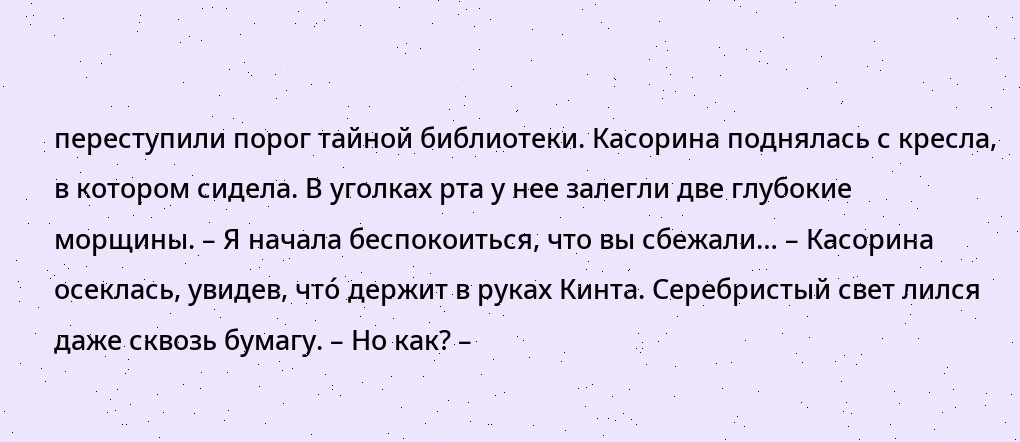переступили порог тайной библиотеки. Касорина поднялась с кресла, в котором сидела. В уголках рта у нее залегли две глубокие морщины. – Я начала беспокоиться, что вы сбежали… – Касорина осеклась, увидев, чтó держит в руках Кинта. Серебристый свет лился даже сквозь бумагу. – Но как? –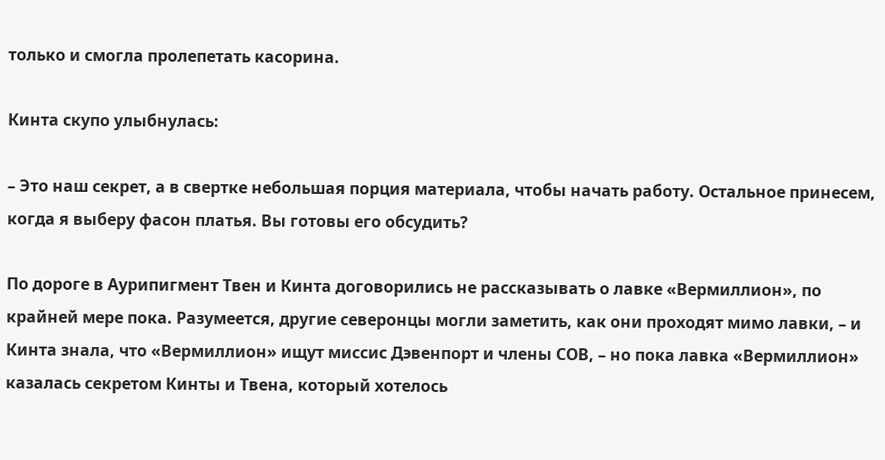только и смогла пролепетать касорина.

Кинта скупо улыбнулась:

– Это наш секрет, а в свертке небольшая порция материала, чтобы начать работу. Остальное принесем, когда я выберу фасон платья. Вы готовы его обсудить?

По дороге в Аурипигмент Твен и Кинта договорились не рассказывать о лавке «Вермиллион», по крайней мере пока. Разумеется, другие северонцы могли заметить, как они проходят мимо лавки, – и Кинта знала, что «Вермиллион» ищут миссис Дэвенпорт и члены СОВ, – но пока лавка «Вермиллион» казалась секретом Кинты и Твена, который хотелось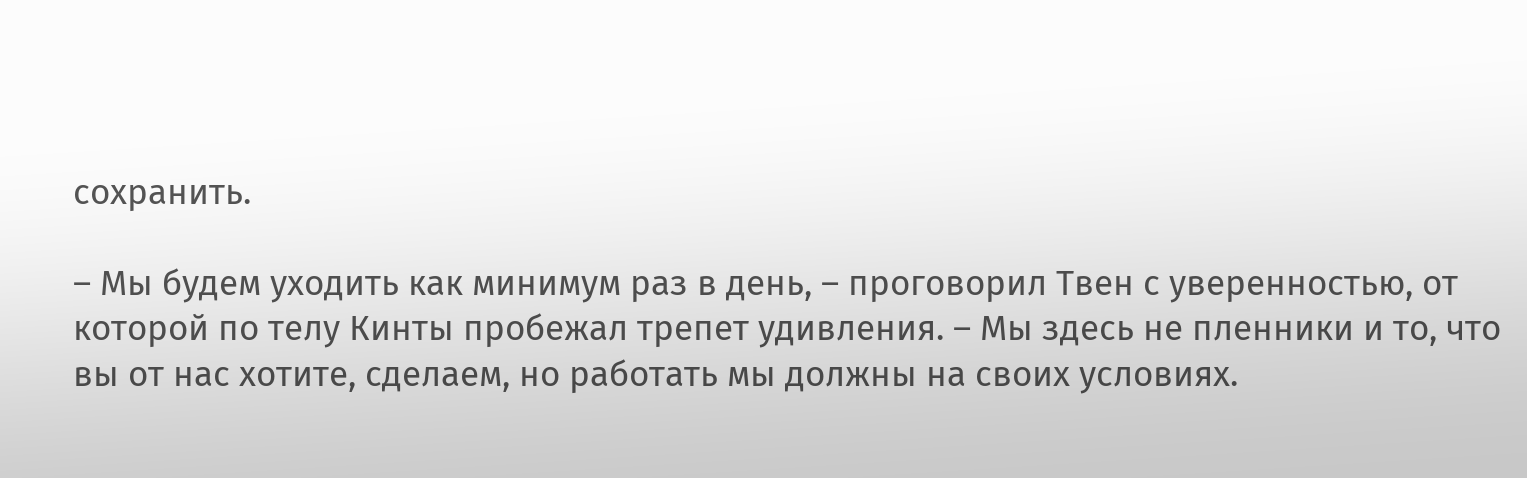сохранить.

– Мы будем уходить как минимум раз в день, – проговорил Твен с уверенностью, от которой по телу Кинты пробежал трепет удивления. – Мы здесь не пленники и то, что вы от нас хотите, сделаем, но работать мы должны на своих условиях.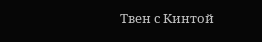Твен с Кинтой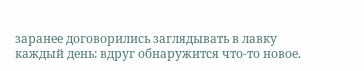заранее договорились заглядывать в лавку каждый день: вдруг обнаружится что-то новое.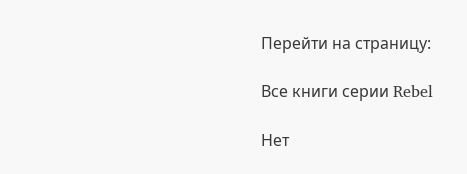Перейти на страницу:

Все книги серии Rebel

Нет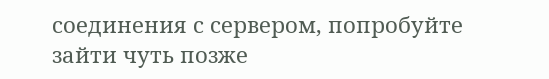соединения с сервером, попробуйте зайти чуть позже